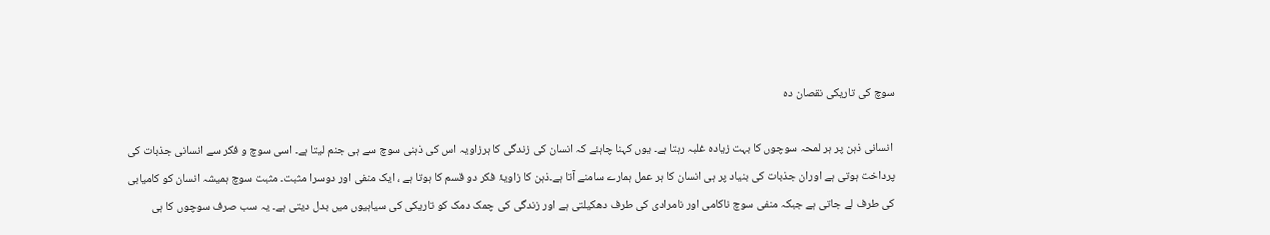سوچ کی تاریکی نقصان دہ

 انسانی ذہن پر ہر لمحہ سوچوں کا بہت زیادہ غلبہ رہتا ہے۔ یوں کہنا چاہئے کہ انسان کی زندگی کا ہرزاویہ اس کی ذہنی سوچ سے ہی جنم لیتا ہے۔ اسی سوچ و فکر سے انسانی جذبات کی پرداخت ہوتی ہے اوران جذبات کی بنیاد پر ہی انسان کا ہر عمل ہمارے سامنے آتا ہے۔ذہن کا زاویۂ فکر دو قسم کا ہوتا ہے ، ایک منفی اور دوسرا مثبت۔ مثبت سوچ ہمیشہ انسان کو کامیابی کی طرف لے جاتی ہے جبکہ منفی سوچ ناکامی اور نامرادی کی طرف دھکیلتی ہے اور زندگی کی چمک دمک کو تاریکی کی سیاہیوں میں بدل دیتی ہے۔ یہ سب صرف سوچوں کا ہی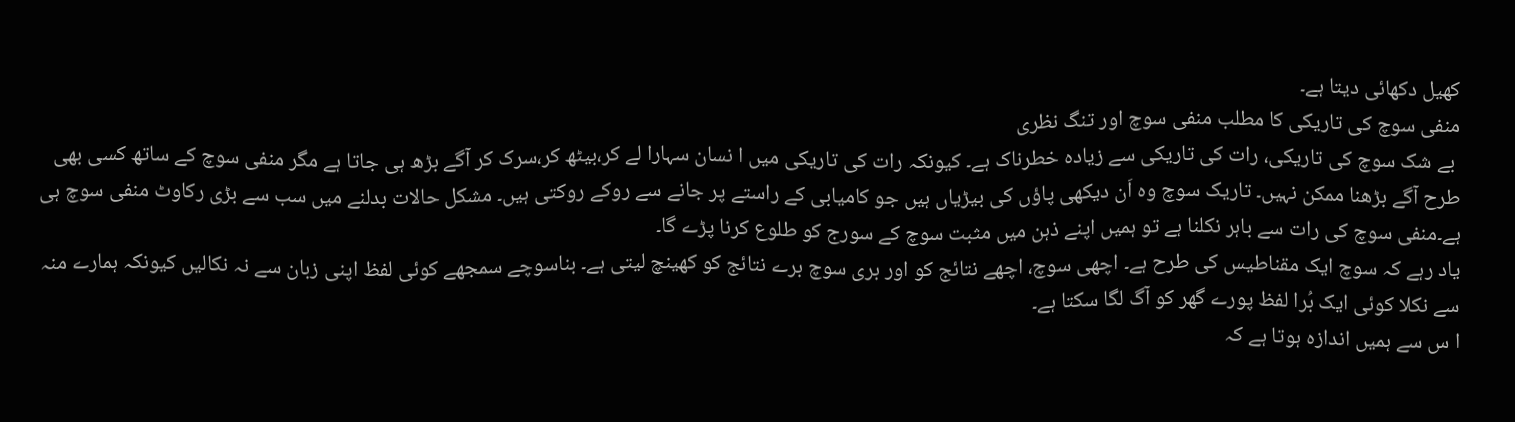کھیل دکھائی دیتا ہے۔
منفی سوچ کی تاریکی کا مطلب منفی سوچ اور تنگ نظری
 بے شک سوچ کی تاریکی، رات کی تاریکی سے زیادہ خطرناک ہے۔ کیونکہ رات کی تاریکی میں ا نسان سہارا لے کر،بیٹھ کر،سرک کر آگے بڑھ ہی جاتا ہے مگر منفی سوچ کے ساتھ کسی بھی طرح آگے بڑھنا ممکن نہیں۔ تاریک سوچ وہ اَن دیکھی پاؤں کی بیڑیاں ہیں جو کامیابی کے راستے پر جانے سے روکے روکتی ہیں۔ مشکل حالات بدلنے میں سب سے بڑی رکاوٹ منفی سوچ ہی ہے۔منفی سوچ کی رات سے باہر نکلنا ہے تو ہمیں اپنے ذہن میں مثبت سوچ کے سورج کو طلوع کرنا پڑے گا۔
یاد رہے کہ سوچ ایک مقناطیس کی طرح ہے۔ اچھی سوچ، اچھے نتائج کو اور بری سوچ برے نتائج کو کھینچ لیتی ہے۔ بناسوچے سمجھے کوئی لفظ اپنی زبان سے نہ نکالیں کیونکہ ہمارے منہ سے نکلا کوئی ایک بُرا لفظ پورے گھر کو آگ لگا سکتا ہے۔
ا س سے ہمیں اندازہ ہوتا ہے کہ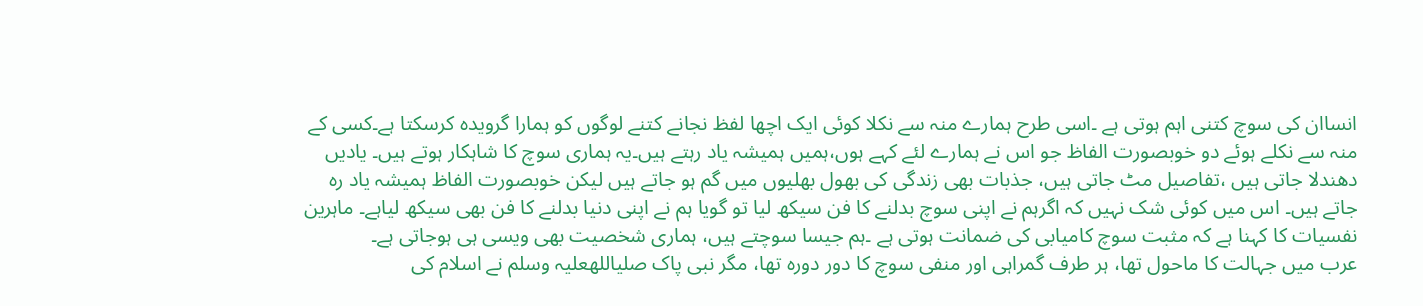انساان کی سوچ کتنی اہم ہوتی ہے ۔اسی طرح ہمارے منہ سے نکلا کوئی ایک اچھا لفظ نجانے کتنے لوگوں کو ہمارا گرویدہ کرسکتا ہے۔کسی کے منہ سے نکلے ہوئے دو خوبصورت الفاظ جو اس نے ہمارے لئے کہے ہوں،ہمیں ہمیشہ یاد رہتے ہیں۔یہ ہماری سوچ کا شاہکار ہوتے ہیں۔ یادیں دھندلا جاتی ہیں ،تفاصیل مٹ جاتی ہیں، جذبات بھی زندگی کی بھول بھلیوں میں گم ہو جاتے ہیں لیکن خوبصورت الفاظ ہمیشہ یاد رہ جاتے ہیں۔ اس میں کوئی شک نہیں کہ اگرہم نے اپنی سوچ بدلنے کا فن سیکھ لیا تو گویا ہم نے اپنی دنیا بدلنے کا فن بھی سیکھ لیاہے۔ ماہرین نفسیات کا کہنا ہے کہ مثبت سوچ کامیابی کی ضمانت ہوتی ہے ۔ہم جیسا سوچتے ہیں، ہماری شخصیت بھی ویسی ہی ہوجاتی ہے۔
عرب میں جہالت کا ماحول تھا، ہر طرف گمراہی اور منفی سوچ کا دور دورہ تھا، مگر نبی پاک صلیاللهعلیہ وسلم نے اسلام کی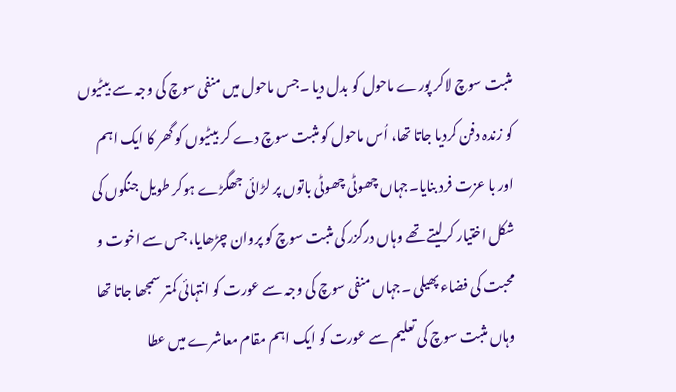مثبت سوچ لاکر پورے ماحول کو بدل دیا ۔جس ماحول میں منفی سوچ کی وجہ سے بیٹیوں کو زندہ دفن کردیا جاتا تھا، اُس ماحول کو مثبت سوچ دے کر بیٹیوں کو گھر کا ایک اہم اور با عزت فرد بنایا۔جہاں چھوٹی چھوٹی باتوں پر لڑائی جھگڑے ہوکر طویل جنگوں کی شکل اختیار کرلیتے تھے وہاں درگزر کی مثبت سوچ کو پروان چڑھایا، جس سے اخوت و محبت کی فضاء پھیلی ۔جہاں منفی سوچ کی وجہ سے عورت کو انتہائی کمتر سمجھا جاتا تھا وہاں مثبت سوچ کی تعلیم سے عورت کو ایک اہم مقام معاشرے میں عطا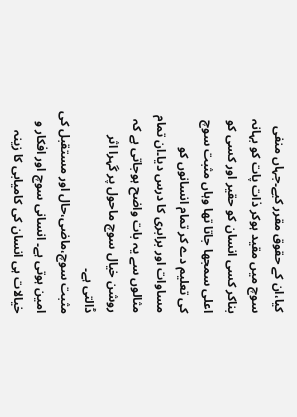کیا،ان کے حقوق مقرر کیے۔جہاں منفی سوچ میں مقید ہوکر ذات پات کو بہانہ بناکر کسی انسان کو حقیر اور کسی کو اعلی سمجھا جاتا تھا وہاں مثبت سوچ کی تعلیم دے کر تمام انسانوں کو مساوات اور برابری کا درس دیا۔ان تمام مثالوں سے یہ بات واضح ہوجاتی ہے کہ روشن خیال سوچ ماحول پر گہرا اثر ڈالتی ہے۔
مثبت سوچ،ماضی،حال اور مستقبل کی امین ہوتی ہے۔ انسانی سوچ اور افکار و خیالات ہی انسان کی کامیابی کا زینہ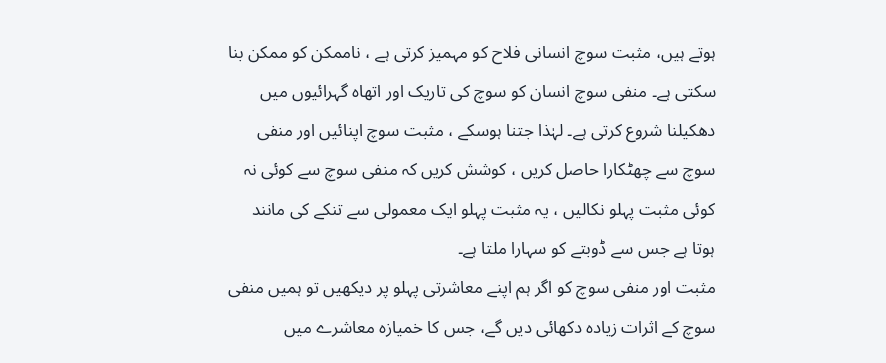ہوتے ہیں، مثبت سوچ انسانی فلاح کو مہمیز کرتی ہے ، ناممکن کو ممکن بنا سکتی ہے۔ منفی سوچ انسان کو سوچ کی تاریک اور اتھاہ گہرائیوں میں دھکیلنا شروع کرتی ہے۔ لہٰذا جتنا ہوسکے ، مثبت سوچ اپنائیں اور منفی سوچ سے چھٹکارا حاصل کریں ، کوشش کریں کہ منفی سوچ سے کوئی نہ کوئی مثبت پہلو نکالیں ، یہ مثبت پہلو ایک معمولی سے تنکے کی مانند ہوتا ہے جس سے ڈوبتے کو سہارا ملتا ہے۔
مثبت اور منفی سوچ کو اگر ہم اپنے معاشرتی پہلو پر دیکھیں تو ہمیں منفی سوچ کے اثرات زیادہ دکھائی دیں گے، جس کا خمیازہ معاشرے میں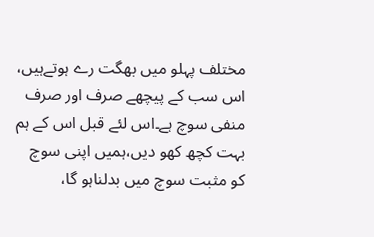مختلف پہلو میں بھگت رے ہوتےہیں،
اس سب کے پیچھے صرف اور صرف منفی سوچ ہے۔اس لئے قبل اس کے ہم بہت کچھ کھو دیں،ہمیں اپنی سوچ کو مثبت سوچ میں بدلناہو گا،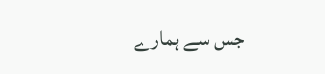جس سے ہمارے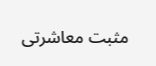مثبت معاشرتی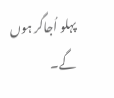پہلو اُجاگر ہوں گے۔